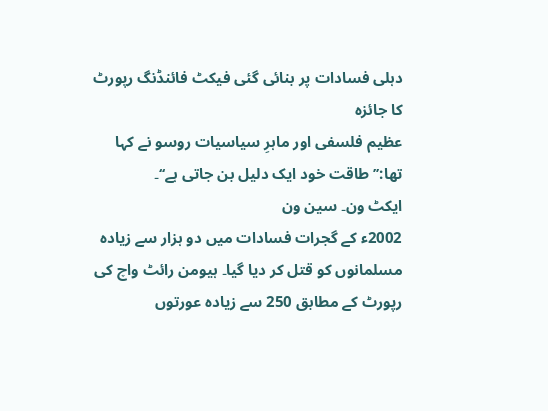دہلی فسادات پر بنائی گئی فیکٹ فائنڈنگ رپورٹ کا جائزہ
عظیم فلسفی اور ماہرِ سیاسیات روسو نے کہا تھا:’’طاقت خود ایک دلیل بن جاتی ہے‘‘۔
ایکٹ ون۔ سین ون
2002ء کے گجرات فسادات میں دو ہزار سے زیادہ مسلمانوں کو قتل کر دیا گیا۔ ہیومن رائٹ واچ کی رپورٹ کے مطابق 250 سے زیادہ عورتوں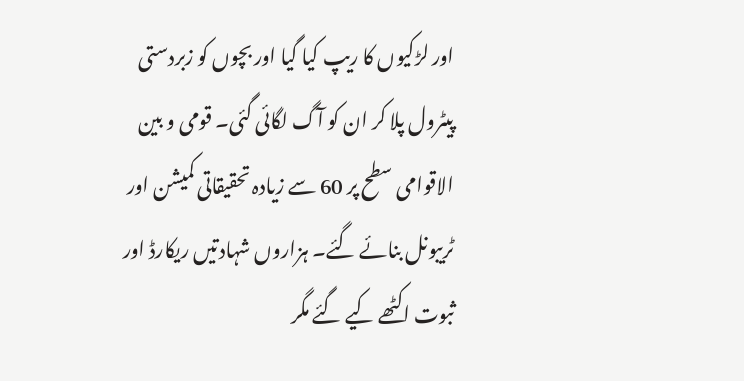اور لڑکیوں کا ریپ کیا گیا اور بچوں کو زبردستی پیٹرول پلا کر ان کو آگ لگائی گئی۔ قومی و بین الاقوامی سطح پر 60 سے زیادہ تحقیقاتی کمیشن اور ٹریبونل بنائے گئے۔ ہزاروں شہادتیں ریکارڈ اور ثبوت اکٹھے کیے گئے مگر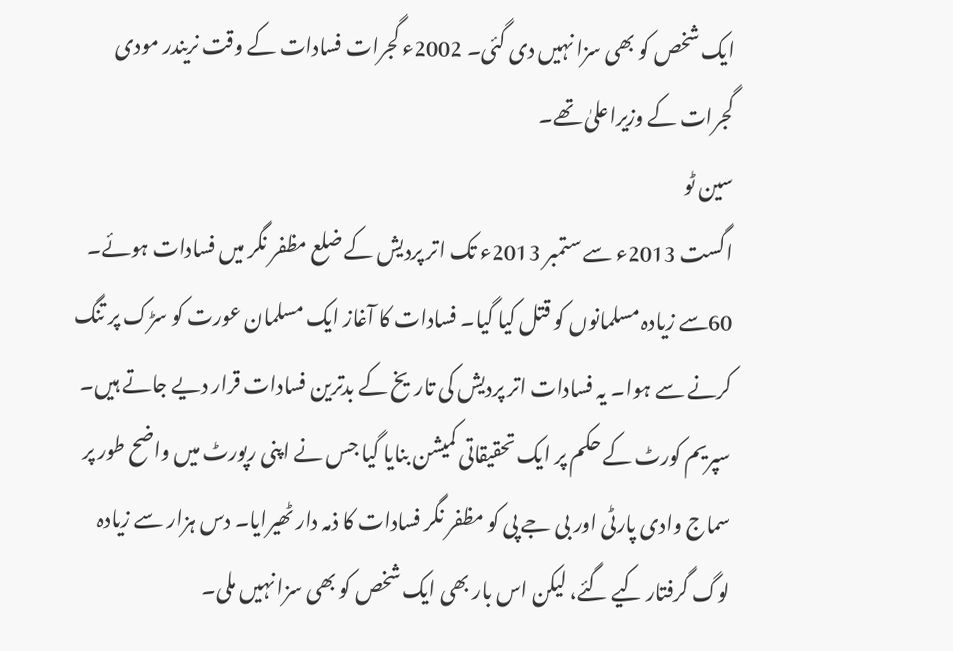ایک شخص کو بھی سزا نہیں دی گئی۔ 2002ء گجرات فسادات کے وقت نریندر مودی گجرات کے وزیراعلیٰ تھے۔
سین ٹو
اگست 2013ء سے ستمبر 2013ء تک اتر پردیش کے ضلع مظفر نگر میں فسادات ہوئے۔ 60سے زیادہ مسلمانوں کو قتل کیا گیا۔ فسادات کا آغاز ایک مسلمان عورت کو سڑک پر تنگ کرنے سے ہوا۔ یہ فسادات اتر پردیش کی تاریخ کے بدترین فسادات قرار دیے جاتے ہیں۔ سپریم کورٹ کے حکم پر ایک تحقیقاتی کمیشن بنایا گیا جس نے اپنی رپورٹ میں واضح طور پر سماج وادی پارٹی اور بی جے پی کو مظفر نگر فسادات کا ذمہ دار ٹھیرایا۔ دس ہزار سے زیادہ لوگ گرفتار کیے گئے، لیکن اس بار بھی ایک شخص کو بھی سزا نہیں ملی۔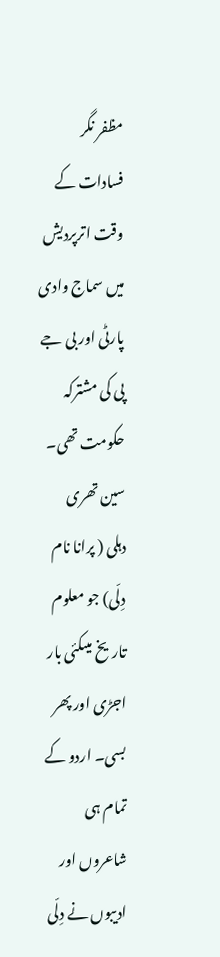مظفر نگر فسادات کے وقت اترپردیش میں سماج وادی پارٹی اور بی جے پی کی مشترکہ حکومت تھی۔
سین تھری
دہلی ( پرانا نام دِلّی) جو معلوم تاریخ میںکئی بار اجڑی اور پھر بسی۔ اردو کے تمام ہی شاعروں اور ادیبوں نے دِلّی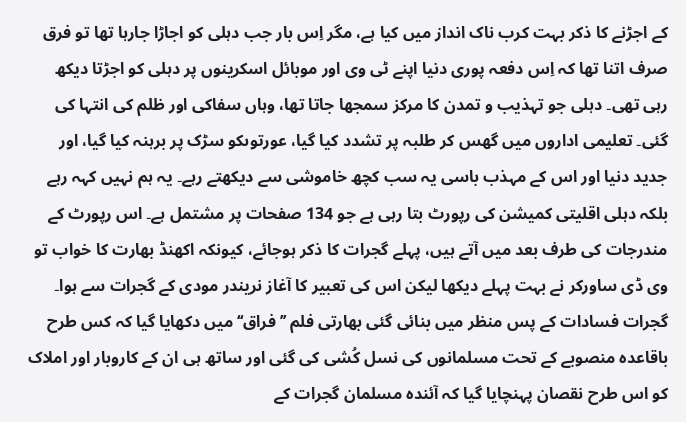کے اجڑنے کا ذکر بہت کرب ناک انداز میں کیا ہے، مگر اِس بار جب دہلی کو اجاڑا جارہا تھا تو فرق صرف اتنا تھا کہ اِس دفعہ پوری دنیا اپنے ٹی وی اور موبائل اسکرینوں پر دہلی کو اجڑتا دیکھ رہی تھی۔ دہلی جو تہذیب و تمدن کا مرکز سمجھا جاتا تھا، وہاں سفاکی اور ظلم کی انتہا کی گئی۔ تعلیمی اداروں میں گھس کر طلبہ پر تشدد کیا گیا، عورتوںکو سڑک پر برہنہ کیا گیا، اور جدید دنیا اور اس کے مہذب باسی یہ سب کچھ خاموشی سے دیکھتے رہے۔ یہ ہم نہیں کہہ رہے بلکہ دہلی اقلیتی کمیشن کی رپورٹ بتا رہی ہے جو 134 صفحات پر مشتمل ہے۔ اس رپورٹ کے مندرجات کی طرف بعد میں آتے ہیں، پہلے گجرات کا ذکر ہوجائے، کیونکہ اکھنڈ بھارت کا خواب تو وی ڈی ساورکر نے بہت پہلے دیکھا لیکن اس کی تعبیر کا آغاز نریندر مودی کے گجرات سے ہوا۔
گجرات فسادات کے پس منظر میں بنائی گئی بھارتی فلم ’’فراق‘‘ میں دکھایا گیا کہ کس طرح باقاعدہ منصوبے کے تحت مسلمانوں کی نسل کُشی کی گئی اور ساتھ ہی ان کے کاروبار اور املاک کو اس طرح نقصان پہنچایا گیا کہ آئندہ مسلمان گجرات کے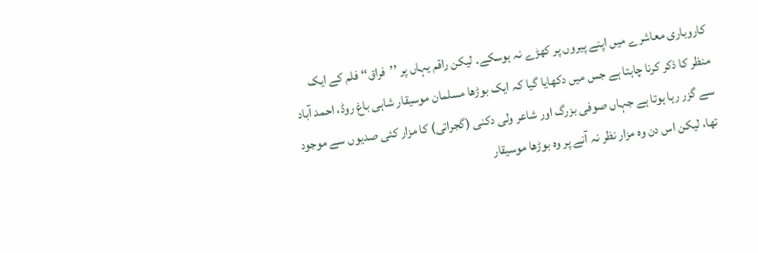کاروباری معاشرے میں اپنے پیروں پر کھڑے نہ ہوسکے۔ لیکن راقم یہاں پر ’’فراق‘‘ فلم کے ایک منظر کا ذکر کرنا چاہتا ہے جس میں دکھایا گیا کہ ایک بوڑھا مسلمان موسیقار شاہی باغ روڈ، احمد آباد سے گزر رہا ہوتا ہے جہاں صوفی بزرگ اور شاعر ولی دکنی (گجراتی) کا مزار کئی صدیوں سے موجود تھا، لیکن اس دن وہ مزار نظر نہ آنے پر وہ بوڑھا موسیقار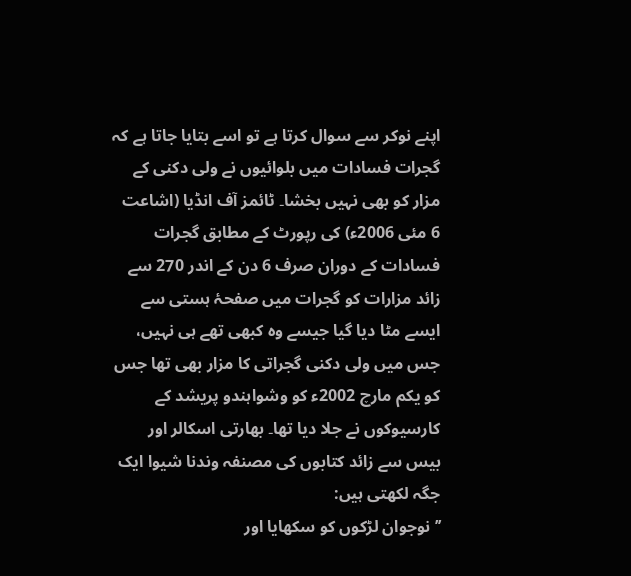اپنے نوکر سے سوال کرتا ہے تو اسے بتایا جاتا ہے کہ گجرات فسادات میں بلوائیوں نے ولی دکنی کے مزار کو بھی نہیں بخشا۔ ٹائمز آف انڈیا (اشاعت 6 مئی 2006ء) کی رپورٹ کے مطابق گجرات فسادات کے دوران صرف 6 دن کے اندر 270 سے زائد مزارات کو گجرات میں صفحۂ ہستی سے ایسے مٹا دیا گیا جیسے وہ کبھی تھے ہی نہیں، جس میں ولی دکنی گجراتی کا مزار بھی تھا جس کو یکم مارچ 2002ء کو وشواہندو پریشد کے کارسیوکوں نے جلا دیا تھا۔ بھارتی اسکالر اور بیس سے زائد کتابوں کی مصنفہ وندنا شیوا ایک جگہ لکھتی ہیں:
’’نوجوان لڑکوں کو سکھایا اور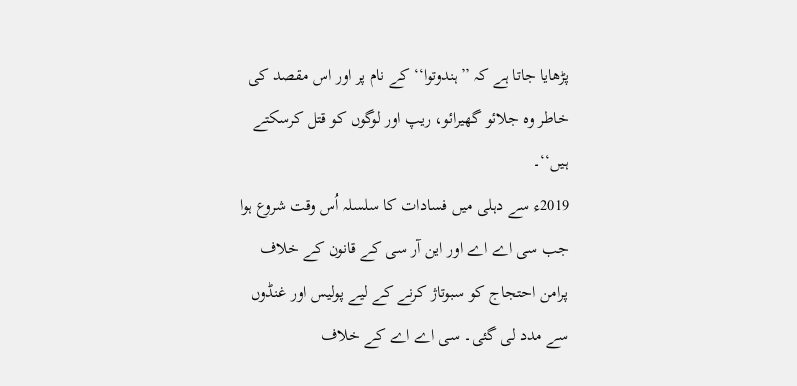پڑھایا جاتا ہے کہ ’’ہندوتوا‘‘ کے نام پر اور اس مقصد کی خاطر وہ جلائو گھیرائو، ریپ اور لوگوں کو قتل کرسکتے ہیں‘‘۔
2019ء سے دہلی میں فسادات کا سلسلہ اُس وقت شروع ہوا جب سی اے اے اور این آر سی کے قانون کے خلاف پرامن احتجاج کو سبوتاژ کرنے کے لیے پولیس اور غنڈوں سے مدد لی گئی۔ سی اے اے کے خلاف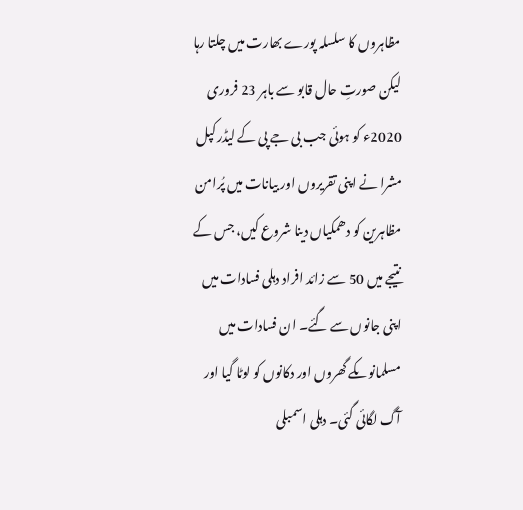مظاہروں کا سلسلہ پورے بھارت میں چلتا رہا لیکن صورتِ حال قابو سے باہر 23 فروری 2020ء کو ہوئی جب بی جے پی کے لیڈر کپل مشرا نے اپنی تقریروں اور بیانات میں پُرامن مظاہرین کو دھمکیاں دینا شروع کیں، جس کے نتیجے میں 50 سے زائد افراد دہلی فسادات میں اپنی جانوں سے گئے۔ ان فسادات میں مسلمانوںکے گھروں اور دکانوں کو لوٹا گیا اور آگ لگائی گئی۔ دہلی اسمبلی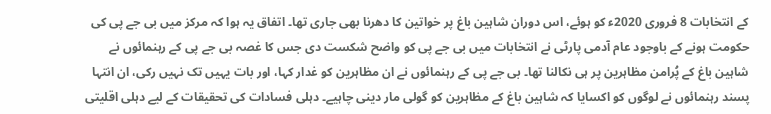کے انتخابات 8 فروری 2020ء کو ہوئے، اس دوران شاہین باغ پر خواتین کا دھرنا بھی جاری تھا۔ اتفاق یہ ہوا کہ مرکز میں بی جے پی کی حکومت ہونے کے باوجود عام آدمی پارٹی نے انتخابات میں بی جے پی کو واضح شکست دی جس کا غصہ بی جے پی کے رہنمائوں نے شاہین باغ کے پُرامن مظاہرین پر ہی نکالنا تھا۔ بی جے پی کے رہنمائوں نے ان مظاہرین کو غدار کہا، اور بات یہیں تک نہیں رکی، ان انتہا پسند رہنمائوں نے لوگوں کو اکسایا کہ شاہین باغ کے مظاہرین کو گولی مار دینی چاہیے۔ دہلی فسادات کی تحقیقات کے لیے دہلی اقلیتی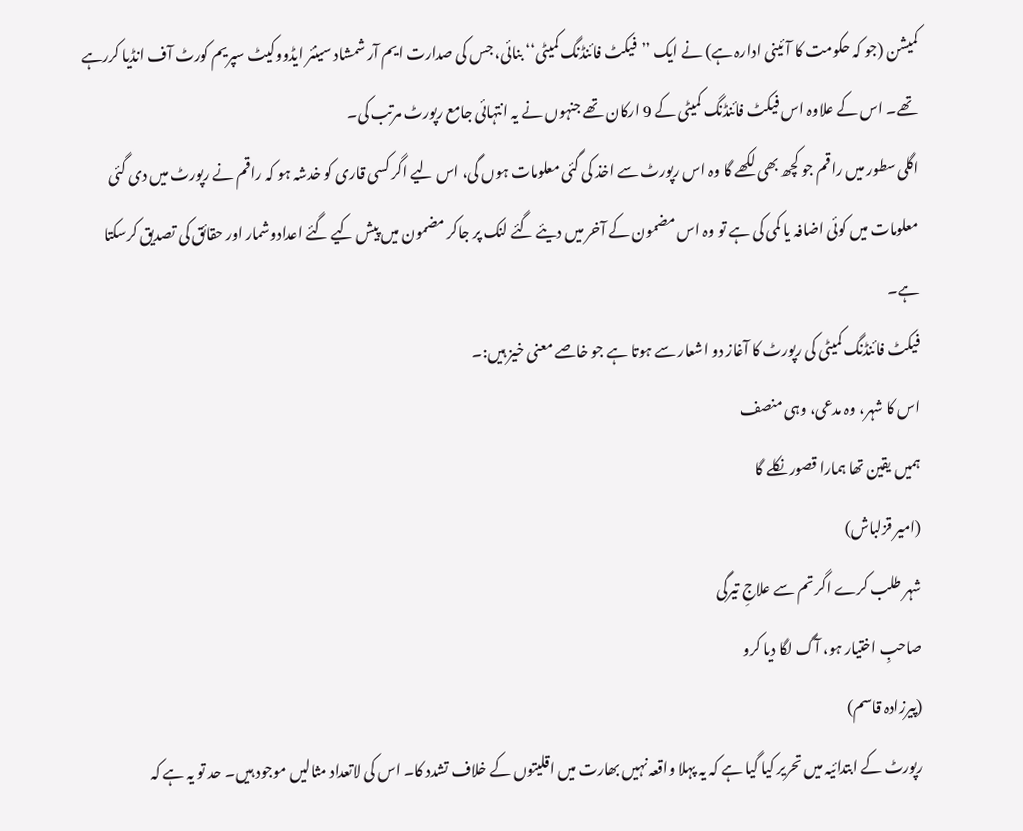کمیشن (جو کہ حکومت کا آئینی ادارہ ہے) نے ایک ’’فیکٹ فائنڈنگ کمیٹی‘‘ بنائی، جس کی صدارت ایم آر شمشاد سینئر ایڈووکیٹ سپریم کورٹ آف انڈیا کررہے تھے۔ اس کے علاوہ اس فیکٹ فائنڈنگ کمیٹی کے 9 ارکان تھے جنہوں نے یہ انتہائی جامع رپورٹ مرتب کی۔
اگلی سطور میں راقم جو کچھ بھی لکھے گا وہ اس رپورٹ سے اخذ کی گئی معلومات ہوں گی، اس لیے اگر کسی قاری کو خدشہ ہو کہ راقم نے رپورٹ میں دی گئی معلومات میں کوئی اضافہ یا کمی کی ہے تو وہ اس مضمون کے آخر میں دیئے گئے لنک پر جاکر مضمون میں پیش کیے گئے اعدادوشمار اور حقائق کی تصدیق کرسکتا ہے۔
فیکٹ فائنڈنگ کمیٹی کی رپورٹ کا آغاز دو اشعار سے ہوتا ہے جو خاصے معنی خیز ہیں:۔
اس کا شہر، وہ مدعی، وہی منصف
ہمیں یقین تھا ہمارا قصور نکلے گا
(امیر قزلباش)
شہر طلب کرے اگر تم سے علاجِ تیرگی
صاحبِ اختیار ہو، آگ لگا دیا کرو
(پیرزادہ قاسم)
رپورٹ کے ابتدائیہ میں تحریر کیا گیا ہے کہ یہ پہلا واقعہ نہیں بھارت میں اقلیتوں کے خلاف تشدد کا۔ اس کی لاتعداد مثالیں موجود ہیں۔ حد تو یہ ہے کہ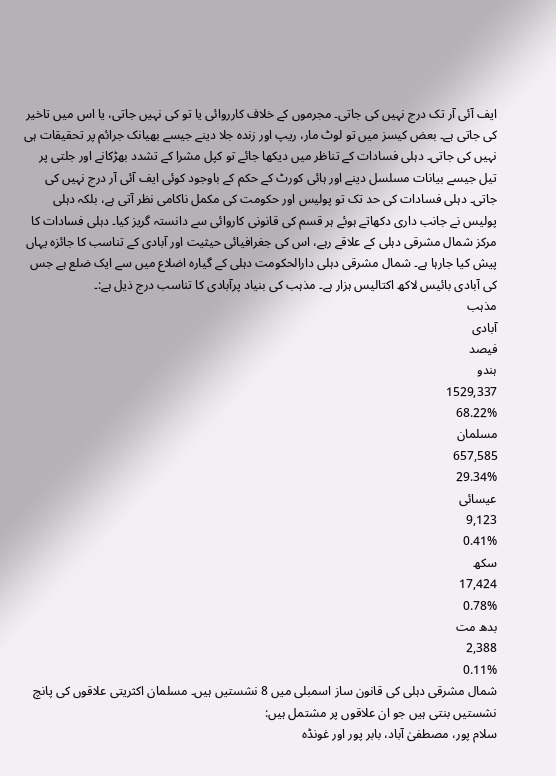ایف آئی آر تک درج نہیں کی جاتی۔ مجرموں کے خلاف کارروائی یا تو کی نہیں جاتی، یا اس میں تاخیر کی جاتی ہے۔ بعض کیسز میں تو لوٹ مار، ریپ اور زندہ جلا دینے جیسے بھیانک جرائم پر تحقیقات ہی نہیں کی جاتی۔ دہلی فسادات کے تناظر میں دیکھا جائے تو کپل مشرا کے تشدد بھڑکانے اور جلتی پر تیل جیسے بیانات مسلسل دینے اور ہائی کورٹ کے حکم کے باوجود کوئی ایف آئی آر درج نہیں کی جاتی۔ دہلی فسادات کی حد تک تو پولیس اور حکومت کی مکمل ناکامی نظر آتی ہے، بلکہ دہلی پولیس نے جانب داری دکھاتے ہوئے ہر قسم کی قانونی کاروائی سے دانستہ گریز کیا۔ دہلی فسادات کا مرکز شمال مشرقی دہلی کے علاقے رہے، اس کی جغرافیائی حیثیت اور آبادی کے تناسب کا جائزہ یہاں پیش کیا جارہا ہے۔ شمال مشرقی دہلی دارالحکومت دہلی کے گیارہ اضلاع میں سے ایک ضلع ہے جس کی آبادی بائیس لاکھ اکتالیس ہزار ہے۔ مذہب کی بنیاد پرآبادی کا تناسب درج ذیل ہے:۔
مذہب
آبادی
فیصد
ہندو
1529,337
68.22%
مسلمان
657,585
29.34%
عیسائی
9,123
0.41%
سکھ
17,424
0.78%
بدھ مت
2,388
0.11%
شمال مشرقی دہلی کی قانون ساز اسمبلی میں 8 نشستیں ہیں۔ مسلمان اکثریتی علاقوں کی پانچ نشستیں بنتی ہیں جو ان علاقوں پر مشتمل ہیں:
سلام پور، مصطفیٰ آباد، بابر پور اور غونڈہ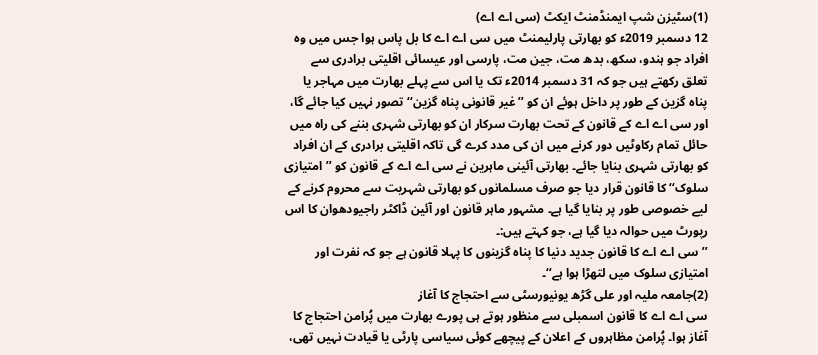(1)سٹیزن شپ ایمنڈمنٹ ایکٹ (سی اے اے)
12 دسمبر 2019ء کو بھارتی پارلیمنٹ میں سی اے اے کا بل پاس ہوا جس میں وہ افراد جو ہندو، سکھ، بدھ مت، جین مت، پارسی اور عیسائی اقلیتی برادری سے تعلق رکھتے ہیں جو کہ 31 دسمبر 2014ء تک یا اس سے پہلے بھارت میں مہاجر یا پناہ گزین کے طور پر داخل ہوئے ان کو ’’غیر قانونی پناہ گزین‘‘ تصور نہیں کیا جائے گا، اور سی اے اے کے قانون کے تحت بھارت سرکار ان کو بھارتی شہری بننے کی راہ میں حائل تمام رکاوٹیں دور کرنے میں ان کی مدد کرے گی تاکہ اقلیتی برادری کے ان افراد کو بھارتی شہری بنایا جائے۔ بھارتی آئینی ماہرین نے سی اے اے کے قانون کو ’’امتیازی سلوک‘‘ کا قانون قرار دیا جو صرف مسلمانوں کو بھارتی شہریت سے محروم کرنے کے لیے خصوصی طور پر بنایا گیا ہے۔ مشہور ماہر قانون اور آئین ڈاکٹر راجیودھوان کا اس رپورٹ میں حوالہ دیا گیا ہے، جو کہتے ہیں:۔
’’سی اے اے کا قانون جدید دنیا کا پناہ گزینوں کا پہلا قانون ہے جو کہ نفرت اور امتیازی سلوک میں لتھڑا ہوا ہے‘‘۔
(2)جامعہ ملیہ اور علی گڑھ یونیورسٹی سے احتجاج کا آغاز
سی اے اے کا قانون اسمبلی سے منظور ہوتے ہی پورے بھارت میں پُرامن احتجاج کا آغاز ہوا۔ پُرامن مظاہروں کے اعلان کے پیچھے کوئی سیاسی پارٹی یا قیادت نہیں تھی،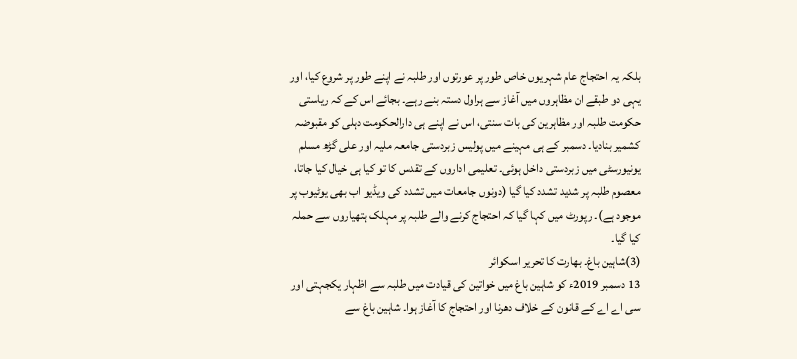بلکہ یہ احتجاج عام شہریوں خاص طور پر عورتوں اور طلبہ نے اپنے طور پر شروع کیا، اور یہی دو طبقے ان مظاہروں میں آغاز سے ہراول دستہ بنے رہے۔ بجائے اس کے کہ ریاستی حکومت طلبہ اور مظاہرین کی بات سنتی، اس نے اپنے ہی دارالحکومت دہلی کو مقبوضہ کشمیر بنادیا۔ دسمبر کے ہی مہینے میں پولیس زبردستی جامعہ ملیہ اور علی گڑھ مسلم یونیورسٹی میں زبردستی داخل ہوئی۔ تعلیمی اداروں کے تقدس کا تو کیا ہی خیال کیا جاتا، معصوم طلبہ پر شدید تشدد کیا گیا (دونوں جامعات میں تشدد کی ویڈیو اب بھی یوٹیوب پر موجود ہے)۔ رپورٹ میں کہا گیا کہ احتجاج کرنے والے طلبہ پر مہلک ہتھیاروں سے حملہ کیا گیا۔
(3)شاہین باغ۔ بھارت کا تحریر اسکوائر
13 دسمبر 2019ء کو شاہین باغ میں خواتین کی قیادت میں طلبہ سے اظہار یکجہتی اور سی اے اے کے قانون کے خلاف دھرنا اور احتجاج کا آغاز ہوا۔ شاہین باغ سے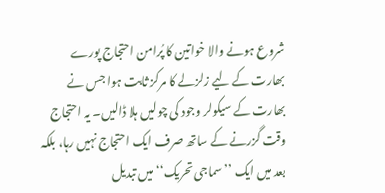شروع ہونے والا خواتین کا پُرامن احتجاج پورے بھارت کے لیے زلزلے کا مرکز ثابت ہوا جس نے بھارت کے سیکولر وجود کی چولیں ہلا ڈالیں۔ یہ احتجاج وقت گزرنے کے ساتھ صرف ایک احتجاج نہیں رہا، بلکہ بعد میں ایک ’’سماجی تحریک‘‘ میں تبدیل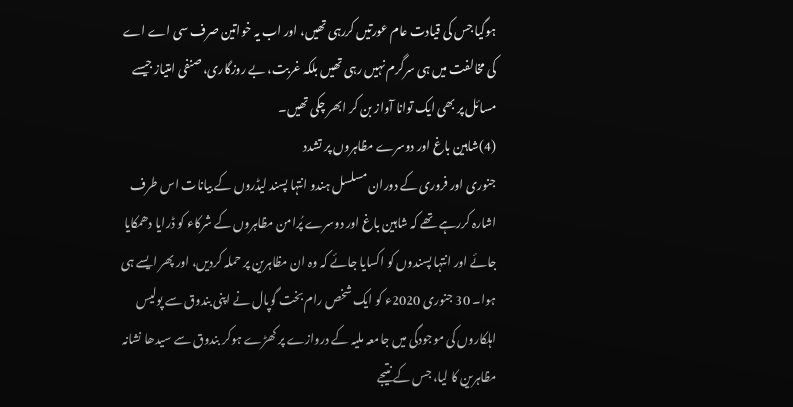ہوگیا جس کی قیادت عام عورتیں کررہی تھیں، اور اب یہ خواتین صرف سی اے اے کی مخالفت میں ہی سرگرم نہیں رہی تھیں بلکہ غربت، بے روزگاری، صنفی امتیاز جیسے مسائل پر بھی ایک توانا آواز بن کر ابھر چکی تھیں۔
(4)شاہین باغ اور دوسرے مظاہروں پر تشدد
جنوری اور فروری کے دوران مسلسل ہندو انتہا پسند لیڈروں کے بیانات اس طرف اشارہ کررہے تھے کہ شاہین باغ اور دوسرے پُرامن مظاہروں کے شرکاء کو ڈرایا دھمکایا جائے اور انتہا پسندوں کو اکسایا جائے کہ وہ ان مظاہرین پر حملہ کردیں، اور پھر ایسے ہی ہوا۔ 30 جنوری 2020ء کو ایک شخص رام بخت گوپال نے اپنی بندوق سے پولیس اہلکاروں کی موجودگی میں جامعہ ملیہ کے دروازے پر کھڑے ہوکر بندوق سے سیدھا نشانہ مظاہرین کا لیا، جس کے نتیجے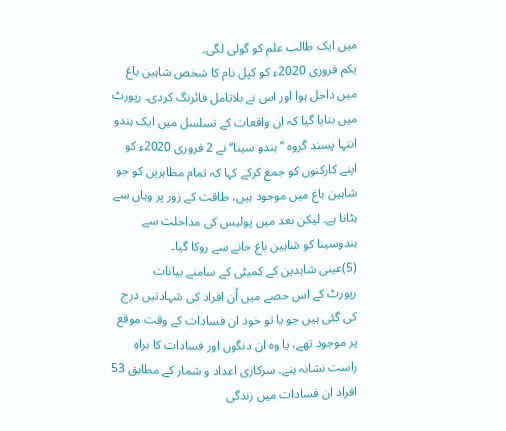میں ایک طالب علم کو گولی لگی۔
یکم فروری 2020ء کو کپل نام کا شخص شاہین باغ میں داخل ہوا اور اس نے بلاتامل فائرنگ کردی۔ رپورٹ میں بتایا گیا کہ ان واقعات کے تسلسل میں ایک ہندو انتہا پسند گروہ ’’ہندو سینا‘‘ نے 2 فروری 2020ء کو اپنے کارکنوں کو جمع کرکے کہا کہ تمام مظاہرین کو جو شاہین باغ میں موجود ہیں، طاقت کے زور پر وہاں سے ہٹانا ہے۔ لیکن بعد میں پولیس کی مداخلت سے ہندوسینا کو شاہین باغ جانے سے روکا گیا۔
(5)عینی شاہدین کے کمیٹی کے سامنے بیانات
رپورٹ کے اس حصے میں اُن افراد کی شہادتیں درج کی گئی ہیں جو یا تو خود ان فسادات کے وقت موقع پر موجود تھے، یا وہ ان دنگوں اور فسادات کا براہِ راست نشانہ بنے۔ سرکاری اعداد و شمار کے مطابق 53 افراد ان فسادات میں زندگی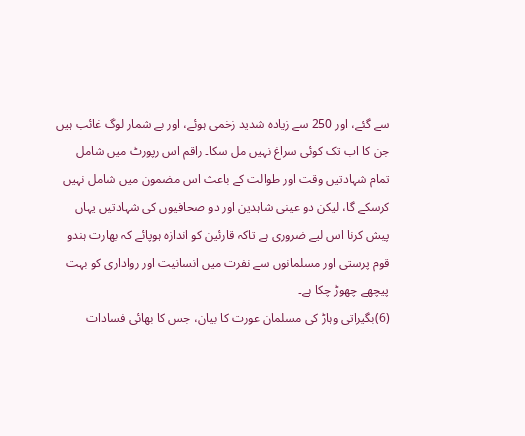سے گئے، اور 250 سے زیادہ شدید زخمی ہوئے، اور بے شمار لوگ غائب ہیں جن کا اب تک کوئی سراغ نہیں مل سکا۔ راقم اس رپورٹ میں شامل تمام شہادتیں وقت اور طوالت کے باعث اس مضمون میں شامل نہیں کرسکے گا، لیکن دو عینی شاہدین اور دو صحافیوں کی شہادتیں یہاں پیش کرنا اس لیے ضروری ہے تاکہ قارئین کو اندازہ ہوپائے کہ بھارت ہندو قوم پرستی اور مسلمانوں سے نفرت میں انسانیت اور رواداری کو بہت پیچھے چھوڑ چکا ہے۔
(6)بگیراتی وہاڑ کی مسلمان عورت کا بیان، جس کا بھائی فسادات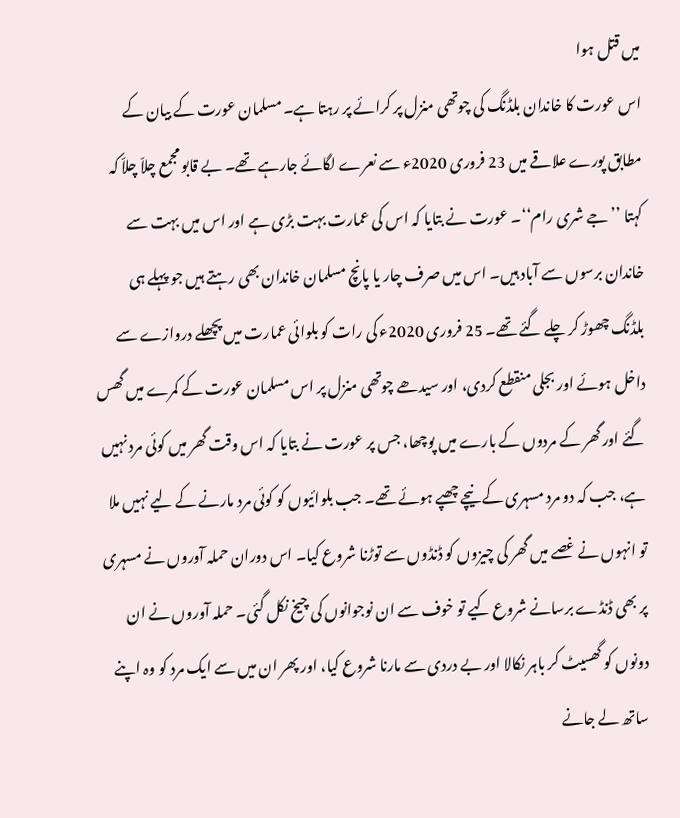میں قتل ہوا
اس عورت کا خاندان بلڈنگ کی چوتھی منزل پر کرائے پر رہتا ہے۔ مسلمان عورت کے بیان کے مطابق پورے علاقے میں 23 فروری 2020ء سے نعرے لگائے جارہے تھے۔ بے قابو مجمع چلاّ چلاّ کہ کہتا ’’جے شری رام‘‘۔ عورت نے بتایا کہ اس کی عمارت بہت بڑی ہے اور اس میں بہت سے خاندان برسوں سے آباد ہیں۔ اس میں صرف چار یا پانچ مسلمان خاندان بھی رہتے ہیں جو پہلے ہی بلڈنگ چھوڑ کر چلے گئے تھے۔ 25 فروری 2020ء کی رات کو بلوائی عمارت میں پچھلے دروازے سے داخل ہوئے اور بجلی منقطع کردی، اور سیدھے چوتھی منزل پر اس مسلمان عورت کے کمرے میں گھس گئے اور گھر کے مردوں کے بارے میں پوچھا، جس پر عورت نے بتایا کہ اس وقت گھر میں کوئی مرد نہیں ہے، جب کہ دو مرد مسہری کے نیچے چھپے ہوئے تھے۔ جب بلوائیوں کو کوئی مرد مارنے کے لیے نہیں ملا تو انہوں نے غصے میں گھر کی چیزوں کو ڈنڈوں سے توڑنا شروع کیا۔ اس دوران حملہ آوروں نے مسہری پر بھی ڈنڈے برسانے شروع کیے تو خوف سے ان نوجوانوں کی چیخ نکل گئی۔ حملہ آوروں نے ان دونوں کو گھسیٹ کر باہر نکالا اور بے دردی سے مارنا شروع کیا، اور پھر ان میں سے ایک مرد کو وہ اپنے ساتھ لے جانے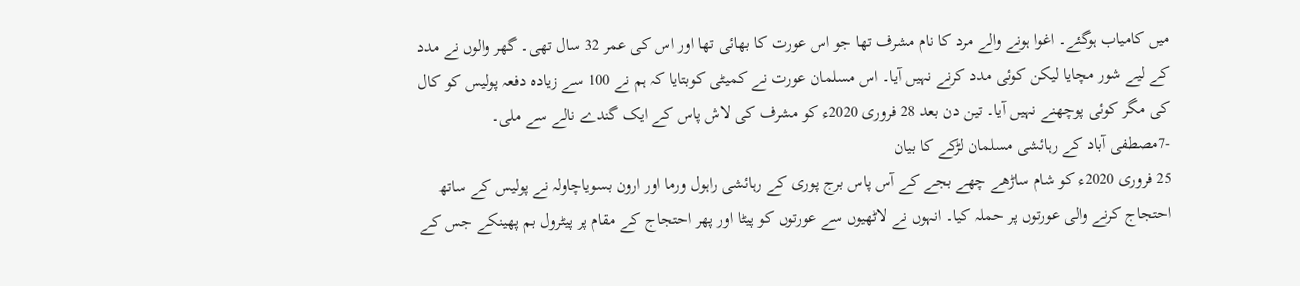میں کامیاب ہوگئے۔ اغوا ہونے والے مرد کا نام مشرف تھا جو اس عورت کا بھائی تھا اور اس کی عمر 32 سال تھی۔ گھر والوں نے مدد کے لیے شور مچایا لیکن کوئی مدد کرنے نہیں آیا۔ اس مسلمان عورت نے کمیٹی کوبتایا کہ ہم نے 100 سے زیادہ دفعہ پولیس کو کال کی مگر کوئی پوچھنے نہیں آیا۔ تین دن بعد 28 فروری 2020ء کو مشرف کی لاش پاس کے ایک گندے نالے سے ملی۔
-7مصطفی آباد کے رہائشی مسلمان لڑکے کا بیان
25 فروری 2020ء کو شام ساڑھے چھے بجے کے آس پاس برج پوری کے رہائشی راہول ورما اور ارون بسویاچاولہ نے پولیس کے ساتھ احتجاج کرنے والی عورتوں پر حملہ کیا۔ انہوں نے لاٹھیوں سے عورتوں کو پیٹا اور پھر احتجاج کے مقام پر پیٹرول بم پھینکے جس کے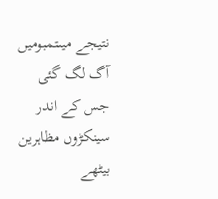نتیجے میںتمبومیں آگ لگ گئی جس کے اندر سینکڑوں مظاہرین بیٹھے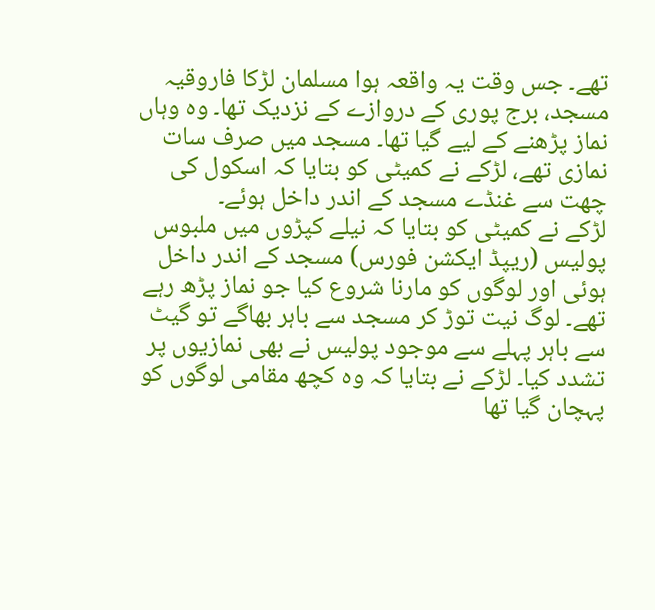تھے۔ جس وقت یہ واقعہ ہوا مسلمان لڑکا فاروقیہ مسجد، برج پوری کے دروازے کے نزدیک تھا۔ وہ وہاں نماز پڑھنے کے لیے گیا تھا۔ مسجد میں صرف سات نمازی تھے، لڑکے نے کمیٹی کو بتایا کہ اسکول کی چھت سے غنڈے مسجد کے اندر داخل ہوئے۔
لڑکے نے کمیٹی کو بتایا کہ نیلے کپڑوں میں ملبوس پولیس (ریپڈ ایکشن فورس) مسجد کے اندر داخل ہوئی اور لوگوں کو مارنا شروع کیا جو نماز پڑھ رہے تھے۔ لوگ نیت توڑ کر مسجد سے باہر بھاگے تو گیٹ سے باہر پہلے سے موجود پولیس نے بھی نمازیوں پر تشدد کیا۔ لڑکے نے بتایا کہ وہ کچھ مقامی لوگوں کو پہچان گیا تھا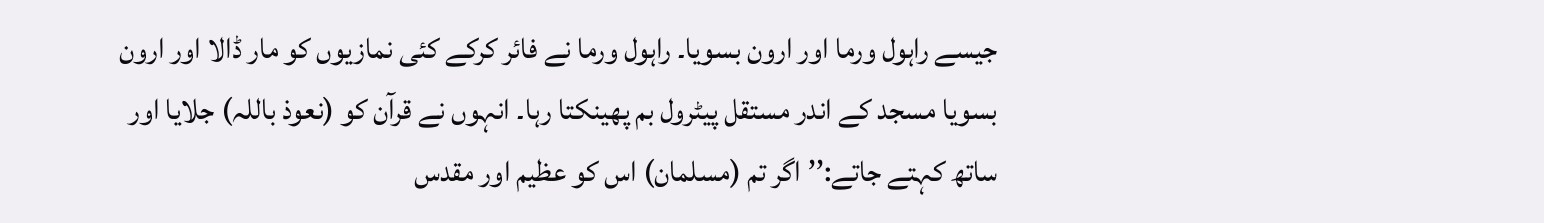جیسے راہول ورما اور ارون بسویا۔ راہول ورما نے فائر کرکے کئی نمازیوں کو مار ڈالا اور ارون بسویا مسجد کے اندر مستقل پیٹرول بم پھینکتا رہا۔ انہوں نے قرآن کو (نعوذ باللہ) جلایا اور ساتھ کہتے جاتے:’’اگر تم (مسلمان) اس کو عظیم اور مقدس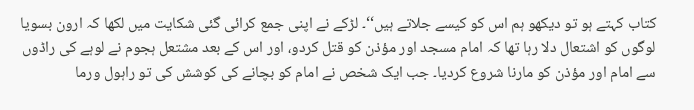کتاب کہتے ہو تو دیکھو ہم اس کو کیسے جلاتے ہیں‘‘۔ لڑکے نے اپنی جمع کرائی گئی شکایت میں لکھا کہ ارون بسویا لوگوں کو اشتعال دلا رہا تھا کہ امام مسجد اور مؤذن کو قتل کردو، اور اس کے بعد مشتعل ہجوم نے لوہے کی راڈوں سے امام اور مؤذن کو مارنا شروع کردیا۔ جب ایک شخص نے امام کو بچانے کی کوشش کی تو راہول ورما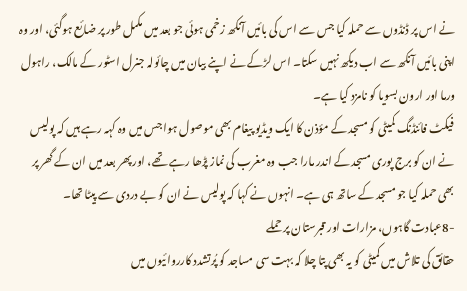نے اس پر ڈنڈوں سے حملہ کیا جس سے اس کی بائیں آنکھ زخمی ہوئی جو بعد میں مکمل طور پر ضائع ہوگئی، اور وہ اپنی بائیں آنکھ سے اب دیکھ نہیں سکتا۔ اس لڑکے نے اپنے بیان میں چائولہ جنرل اسٹور کے مالک، راہول ورما اور ارون بسویا کو نامزد کیا ہے۔
فیکٹ فائنڈنگ کمیٹی کو مسجد کے مؤذن کا ایک ویڈیو پیغام بھی موصول ہوا جس میں وہ کہہ رہے ہیں کہ پولیس نے ان کو برج پوری مسجد کے اندر مارا جب وہ مغرب کی نماز پڑھا رہے تھے، اور پھر بعد میں ان کے گھر پر بھی حملہ کیا جو مسجد کے ساتھ ہی ہے۔ انہوں نے کہا کہ پولیس نے ان کو بے دردی سے پیٹا تھا۔
-8عبادت گاہوں، مزارات اور قبرستان پر حملے
حقائق کی تلاش میں کمیٹی کو یہ بھی پتا چلا کہ بہت سی مساجد کو پُرتشدد کارروائیوں میں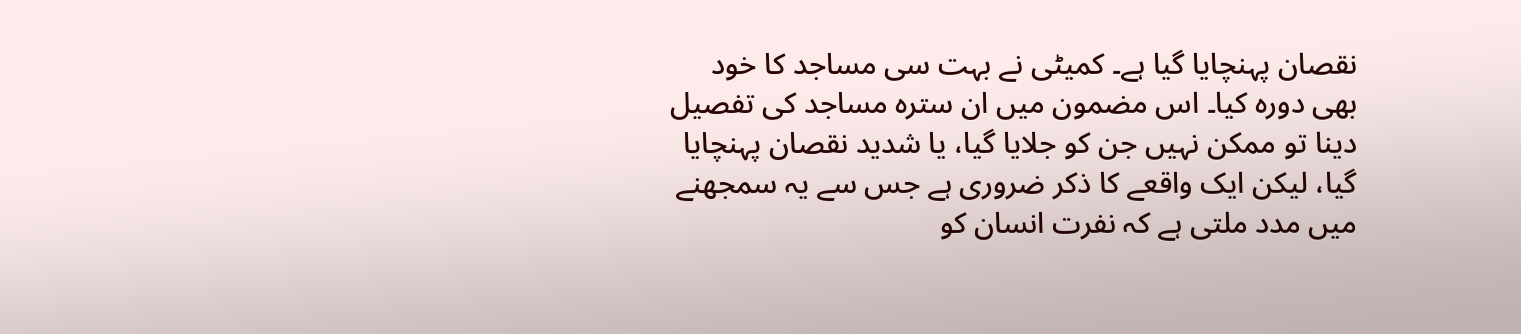نقصان پہنچایا گیا ہے۔ کمیٹی نے بہت سی مساجد کا خود بھی دورہ کیا۔ اس مضمون میں ان سترہ مساجد کی تفصیل دینا تو ممکن نہیں جن کو جلایا گیا، یا شدید نقصان پہنچایا گیا، لیکن ایک واقعے کا ذکر ضروری ہے جس سے یہ سمجھنے میں مدد ملتی ہے کہ نفرت انسان کو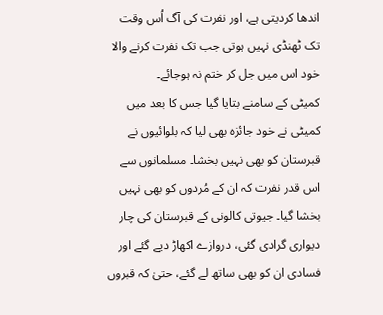اندھا کردیتی ہے، اور نفرت کی آگ اُس وقت تک ٹھنڈی نہیں ہوتی جب تک نفرت کرنے والا خود اس میں جل کر ختم نہ ہوجائے۔
کمیٹی کے سامنے بتایا گیا جس کا بعد میں کمیٹی نے خود جائزہ بھی لیا کہ بلوائیوں نے قبرستان کو بھی نہیں بخشا۔ مسلمانوں سے اس قدر نفرت کہ ان کے مُردوں کو بھی نہیں بخشا گیا۔ جیوتی کالونی کے قبرستان کی چار دیواری گرادی گئی، دروازے اکھاڑ دیے گئے اور فسادی ان کو بھی ساتھ لے گئے، حتیٰ کہ قبروں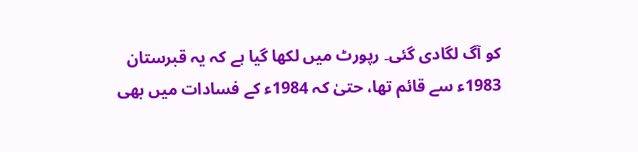کو آگ لگادی گئی۔ رپورٹ میں لکھا گیا ہے کہ یہ قبرستان 1983ء سے قائم تھا، حتیٰ کہ 1984ء کے فسادات میں بھی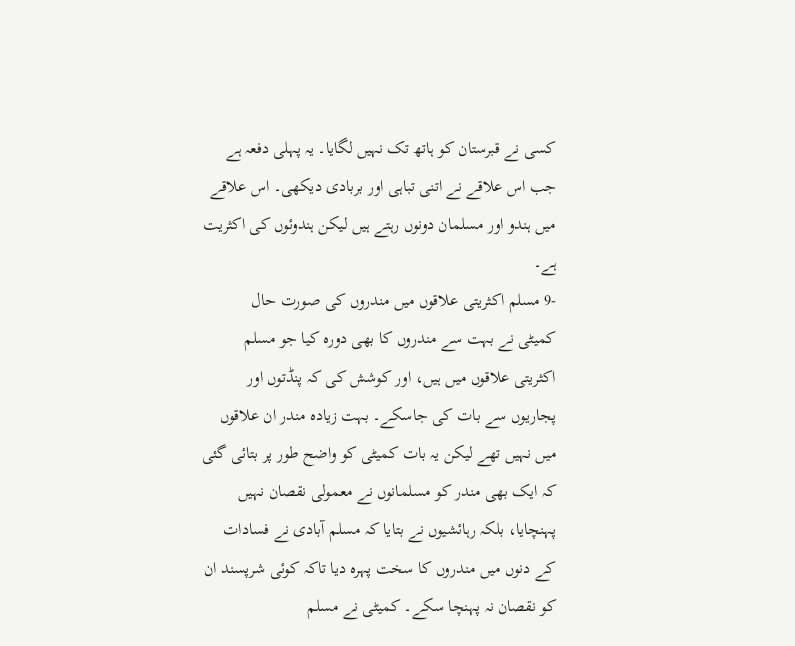کسی نے قبرستان کو ہاتھ تک نہیں لگایا۔ یہ پہلی دفعہ ہے جب اس علاقے نے اتنی تباہی اور بربادی دیکھی۔ اس علاقے میں ہندو اور مسلمان دونوں رہتے ہیں لیکن ہندوئوں کی اکثریت ہے۔
-9 مسلم اکثریتی علاقوں میں مندروں کی صورت حال
کمیٹی نے بہت سے مندروں کا بھی دورہ کیا جو مسلم اکثریتی علاقوں میں ہیں، اور کوشش کی کہ پنڈتوں اور پجاریوں سے بات کی جاسکے۔ بہت زیادہ مندر ان علاقوں میں نہیں تھے لیکن یہ بات کمیٹی کو واضح طور پر بتائی گئی کہ ایک بھی مندر کو مسلمانوں نے معمولی نقصان نہیں پہنچایا، بلکہ رہائشیوں نے بتایا کہ مسلم آبادی نے فسادات کے دنوں میں مندروں کا سخت پہرہ دیا تاکہ کوئی شرپسند ان کو نقصان نہ پہنچا سکے۔ کمیٹی نے مسلم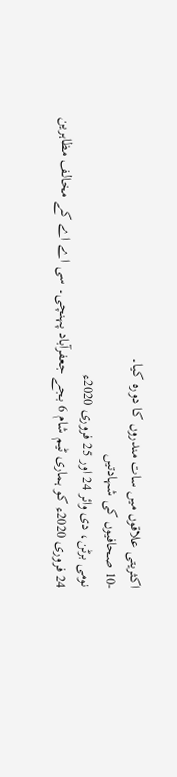اکثریتی علاقوں میں سات مندروں کا دورہ کیا۔
-10 صحافیوں کی شہادتیں
نومی برٹن، دی وائر 24 اور 25 فروری 2020ء
24 فروری 2020ء کو ہماری ٹیم شام 6 بجے جعفرآباد پہنچی۔ سی اے اے کے مخالف مظاہرین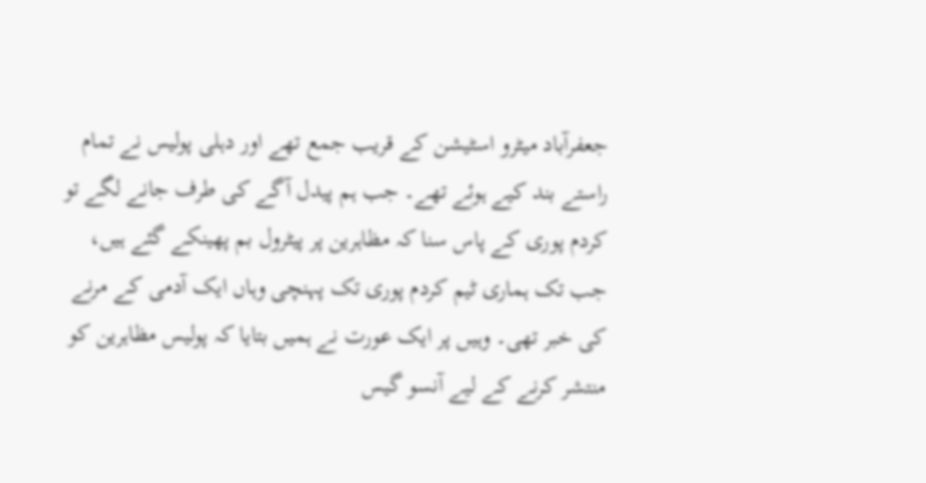جعفرآباد میٹرو اسٹیشن کے قریب جمع تھے اور دہلی پولیس نے تمام راستے بند کیے ہوئے تھے۔ جب ہم پیدل آگے کی طرف جانے لگے تو کردم پوری کے پاس سنا کہ مظاہرین پر پیٹرول بم پھینکے گئے ہیں، جب تک ہماری ٹیم کردم پوری تک پہنچی وہاں ایک آدمی کے مرنے کی خبر تھی۔ وہیں پر ایک عورت نے ہمیں بتایا کہ پولیس مظاہرین کو منتشر کرنے کے لیے آنسو گیس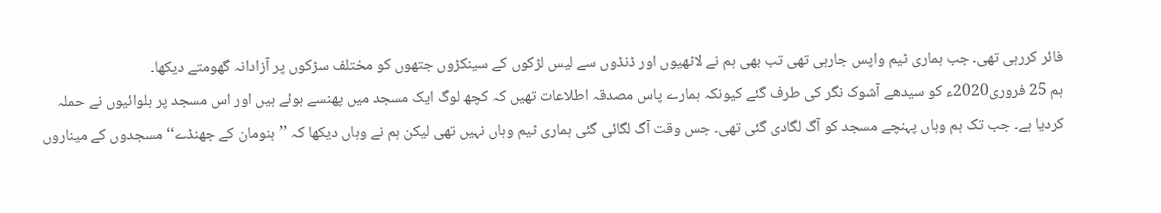فائر کررہی تھی۔ جب ہماری ٹیم واپس جارہی تھی تب بھی ہم نے لاٹھیوں اور ڈنڈوں سے لیس لڑکوں کے سینکڑوں جتھوں کو مختلف سڑکوں پر آزادانہ گھومتے دیکھا۔
ہم 25 فروری2020ء کو سیدھے آشوک نگر کی طرف گئے کیونکہ ہمارے پاس مصدقہ اطلاعات تھیں کہ کچھ لوگ ایک مسجد میں پھنسے ہوئے ہیں اور اس مسجد پر بلوائیوں نے حملہ کردیا ہے۔ جب تک ہم وہاں پہنچے مسجد کو آگ لگادی گئی تھی۔ جس وقت آگ لگائی گئی ہماری ٹیم وہاں نہیں تھی لیکن ہم نے وہاں دیکھا کہ ’’ہنومان کے جھنڈے‘‘ مسجدوں کے میناروں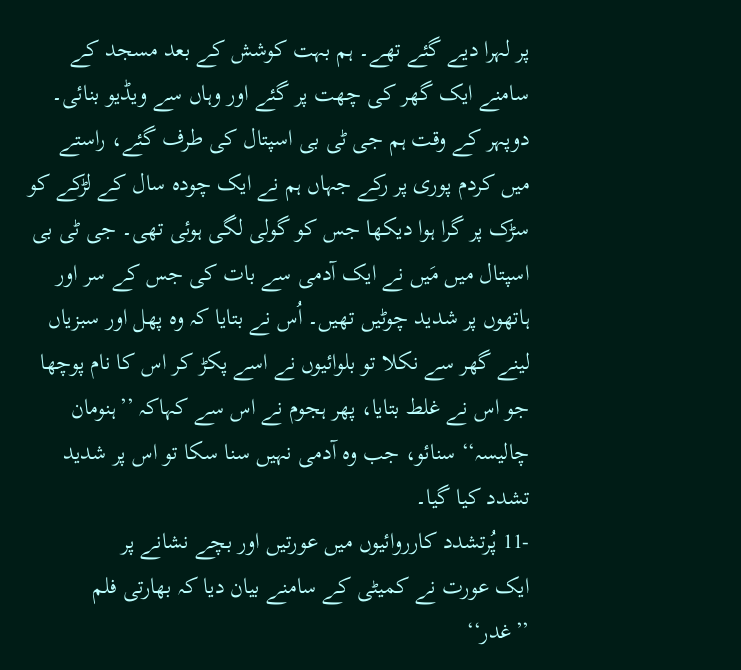پر لہرا دیے گئے تھے۔ ہم بہت کوشش کے بعد مسجد کے سامنے ایک گھر کی چھت پر گئے اور وہاں سے ویڈیو بنائی۔ دوپہر کے وقت ہم جی ٹی بی اسپتال کی طرف گئے، راستے میں کردم پوری پر رکے جہاں ہم نے ایک چودہ سال کے لڑکے کو سڑک پر گرا ہوا دیکھا جس کو گولی لگی ہوئی تھی۔ جی ٹی بی اسپتال میں مَیں نے ایک آدمی سے بات کی جس کے سر اور ہاتھوں پر شدید چوٹیں تھیں۔ اُس نے بتایا کہ وہ پھل اور سبزیاں لینے گھر سے نکلا تو بلوائیوں نے اسے پکڑ کر اس کا نام پوچھا جو اس نے غلط بتایا، پھر ہجوم نے اس سے کہاکہ ’’ہنومان چالیسہ‘‘ سنائو، جب وہ آدمی نہیں سنا سکا تو اس پر شدید تشدد کیا گیا۔
-11 پُرتشدد کارروائیوں میں عورتیں اور بچے نشانے پر
ایک عورت نے کمیٹی کے سامنے بیان دیا کہ بھارتی فلم ’’غدر‘‘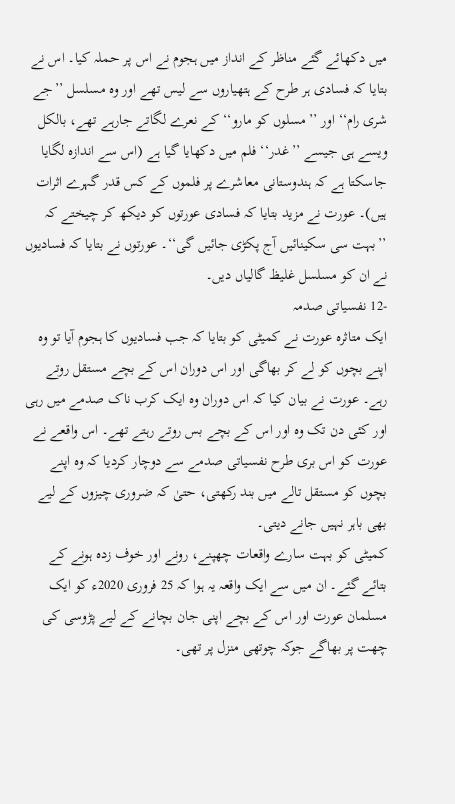میں دکھائے گئے مناظر کے انداز میں ہجوم نے اس پر حملہ کیا۔ اس نے بتایا کہ فسادی ہر طرح کے ہتھیاروں سے لیس تھے اور وہ مسلسل ’’جے شری رام‘‘ اور ’’مسلوں کو مارو‘‘ کے نعرے لگاتے جارہے تھے، بالکل ویسے ہی جیسے ’’غدر‘‘ فلم میں دکھایا گیا ہے (اس سے اندازہ لگایا جاسکتا ہے کہ ہندوستانی معاشرے پر فلموں کے کس قدر گہرے اثرات ہیں)۔ عورت نے مزید بتایا کہ فسادی عورتوں کو دیکھ کر چیختے کہ ’’بہت سی سکینائیں آج پکڑی جائیں گی‘‘۔ عورتوں نے بتایا کہ فسادیوں نے ان کو مسلسل غلیظ گالیاں دیں۔
-12 نفسیاتی صدمہ
ایک متاثرہ عورت نے کمیٹی کو بتایا کہ جب فسادیوں کا ہجوم آیا تو وہ اپنے بچوں کو لے کر بھاگی اور اس دوران اس کے بچے مستقل روتے رہے۔ عورت نے بیان کیا کہ اس دوران وہ ایک کرب ناک صدمے میں رہی اور کئی دن تک وہ اور اس کے بچے بس روتے رہتے تھے۔ اس واقعے نے عورت کو اس بری طرح نفسیاتی صدمے سے دوچار کردیا کہ وہ اپنے بچوں کو مستقل تالے میں بند رکھتی، حتیٰ کہ ضروری چیزوں کے لیے بھی باہر نہیں جانے دیتی۔
کمیٹی کو بہت سارے واقعات چھپنے، رونے اور خوف زدہ ہونے کے بتائے گئے۔ ان میں سے ایک واقعہ یہ ہوا کہ 25 فروری 2020ء کو ایک مسلمان عورت اور اس کے بچے اپنی جان بچانے کے لیے پڑوسی کی چھت پر بھاگے جوکہ چوتھی منزل پر تھی۔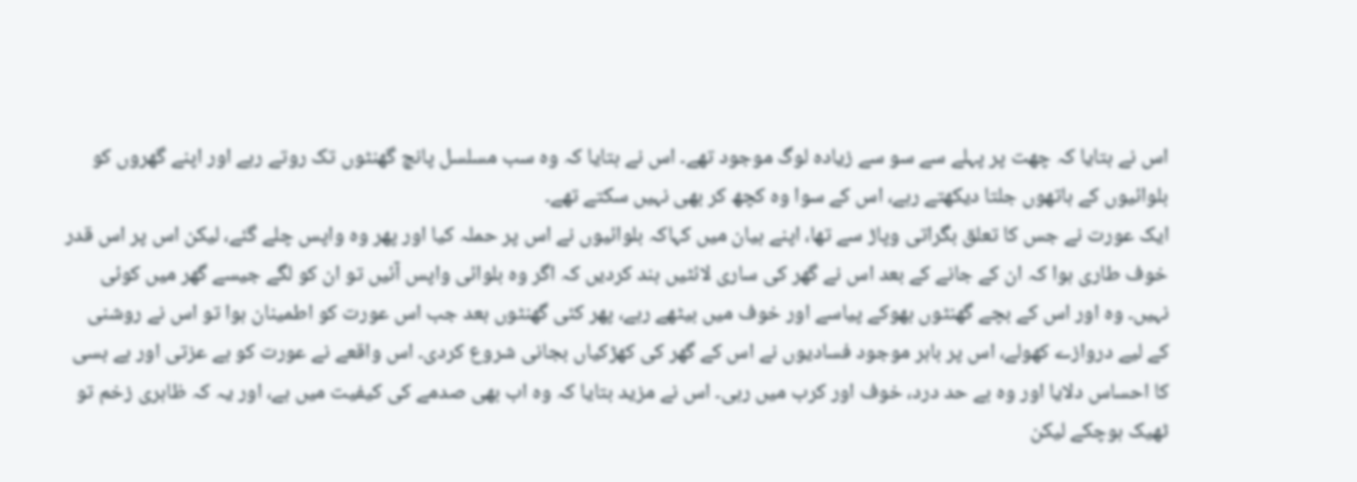اس نے بتایا کہ چھت پر پہلے سے سو سے زیادہ لوگ موجود تھے۔ اس نے بتایا کہ وہ سب مسلسل پانچ گھنٹوں تک روتے رہے اور اپنے گھروں کو بلوائیوں کے ہاتھوں جلتا دیکھتے رہے، اس کے سوا وہ کچھ کر بھی نہیں سکتے تھے۔
ایک عورت نے جس کا تعلق بگراتی وپاڑ سے تھا، اپنے بیان میں کہاکہ بلوائیوں نے اس پر حملہ کیا اور پھر وہ واپس چلے گئے، لیکن اس پر اس قدر خوف طاری ہوا کہ ان کے جانے کے بعد اس نے گھر کی ساری لائٹیں بند کردیں کہ اگر وہ بلوائی واپس آئیں تو ان کو لگے جیسے گھر میں کوئی نہیں۔ وہ اور اس کے بچے گھنٹوں بھوکے پیاسے اور خوف میں بیٹھے رہے، پھر کئی گھنٹوں بعد جب اس عورت کو اطمینان ہوا تو اس نے روشنی کے لیے دروازے کھولے، اس پر باہر موجود فسادیوں نے اس کے گھر کی کھڑکیاں بجانی شروع کردی۔ اس واقعے نے عورت کو بے عزتی اور بے بسی کا احساس دلایا اور وہ بے حد درد، خوف اور کرب میں رہی۔ اس نے مزید بتایا کہ وہ اب بھی صدمے کی کیفیت میں ہے، اور یہ کہ ظاہری زخم تو ٹھیک ہوچکے لیکن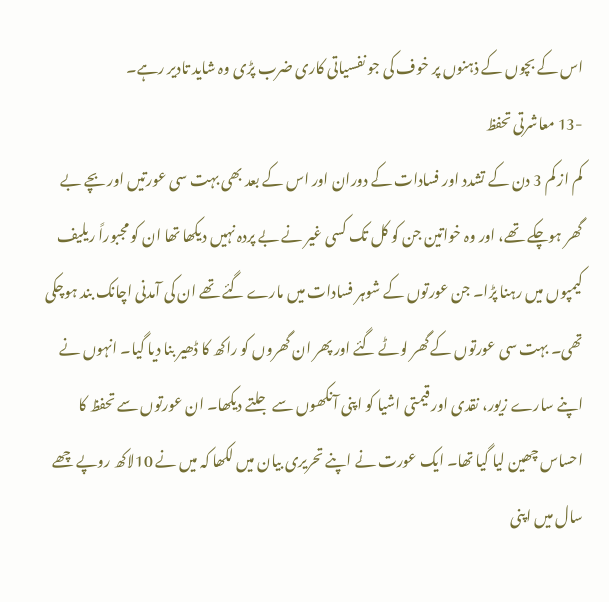اس کے بچوں کے ذہنوں پر خوف کی جو نفسیاتی کاری ضرب پڑی وہ شاید تادیر رہے۔
-13 معاشرتی تحفظ
کم از کم 3 دن کے تشدد اور فسادات کے دوران اور اس کے بعد بھی بہت سی عورتیں اور بچے بے گھر ہوچکے تھے، اور وہ خواتین جن کو کل تک کسی غیر نے بے پردہ نہیں دیکھا تھا ان کو مجبوراً ریلیف کیمپوں میں رہنا پڑا۔ جن عورتوں کے شوہر فسادات میں مارے گئے تھے ان کی آمدنی اچانک بند ہوچکی تھی۔ بہت سی عورتوں کے گھر لوٹے گئے اور پھر ان گھروں کو راکھ کا ڈھیر بنا دیا گیا۔ انہوں نے اپنے سارے زیور، نقدی اور قیمتی اشیا کو اپنی آنکھوں سے جلتے دیکھا۔ ان عورتوں سے تحفظ کا احساس چھین لیا گیا تھا۔ ایک عورت نے اپنے تحریری بیان میں لکھا کہ میں نے 10لاکھ روپے چھے سال میں اپنی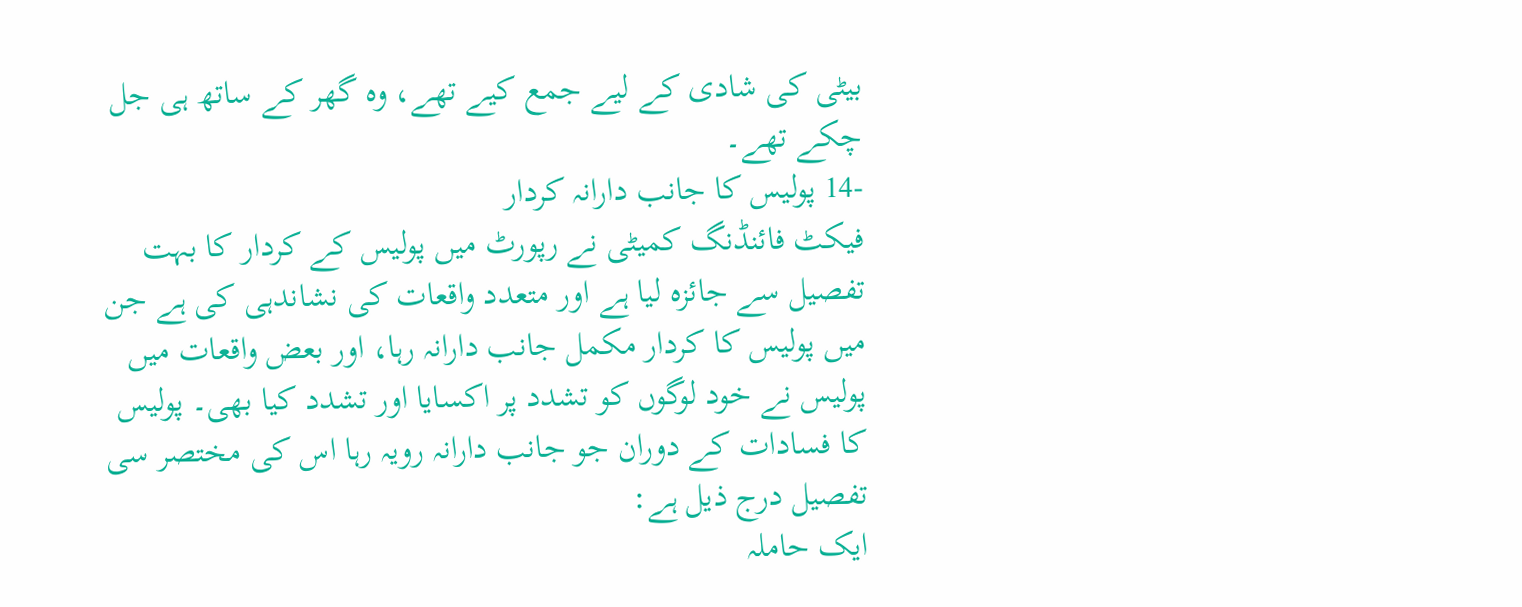بیٹی کی شادی کے لیے جمع کیے تھے، وہ گھر کے ساتھ ہی جل چکے تھے۔
-14 پولیس کا جانب دارانہ کردار
فیکٹ فائنڈنگ کمیٹی نے رپورٹ میں پولیس کے کردار کا بہت تفصیل سے جائزہ لیا ہے اور متعدد واقعات کی نشاندہی کی ہے جن میں پولیس کا کردار مکمل جانب دارانہ رہا، اور بعض واقعات میں پولیس نے خود لوگوں کو تشدد پر اکسایا اور تشدد کیا بھی۔ پولیس کا فسادات کے دوران جو جانب دارانہ رویہ رہا اس کی مختصر سی تفصیل درج ذیل ہے:
ایک حاملہ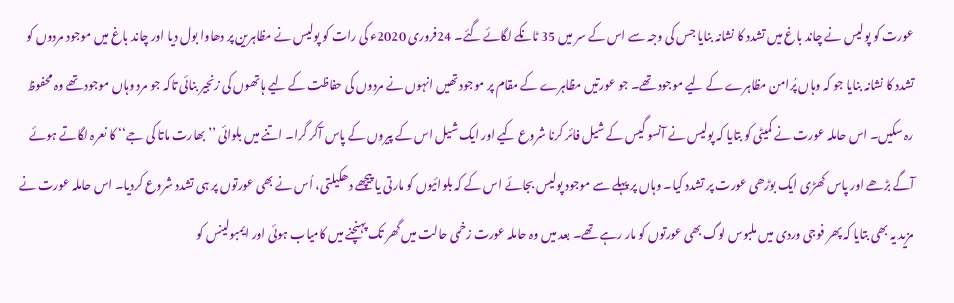عورت کو پولیس نے چاند باغ میں تشدد کا نشانہ بنایا جس کی وجہ سے اس کے سر میں 35 ٹانکے لگائے گئے۔ 24فروری 2020ء کی رات کو پولیس نے مظاہرین پر دھاوا بول دیا اور چاند باغ میں موجود مردوں کو تشدد کا نشانہ بنایا جو کہ وہاں پُرامن مظاہرے کے لیے موجود تھے۔ جو عورتیں مظاہرے کے مقام پر موجود تھیں انہوں نے مردوں کی حفاظت کے لیے ہاتھوں کی زنجیر بنائی تاکہ جو مرد وہاں موجود تھے وہ محفوظ رہ سکیں۔ اس حاملہ عورت نے کمیٹی کو بتایا کہ پولیس نے آنسو گیس کے شیل فائر کرنا شروع کیے اور ایک شیل اس کے پیروں کے پاس آکر گرا۔ اتنے میں بلوائی ’’بھارت ماتا کی جے‘‘ کا نعرہ لگاتے ہوئے آگے بڑھے اور پاس کھڑی ایک بوڑھی عورت پر تشدد کیا۔ وہاں پر پہلے سے موجود پولیس بجائے اس کے کہ بلوائیوں کو مارتی یا پیچھے دھکیلتی، اُس نے بھی عورتوں پر ہی تشدد شروع کردیا۔ اس حاملہ عورت نے مزید یہ بھی بتایا کہ پھر فوجی وردی میں ملبوس لوگ بھی عورتوں کو مار رہے تھے۔ بعد میں وہ حاملہ عورت زخمی حالت میں گھر تک پہنچنے میں کامیاب ہوئی اور ایمبولینس کو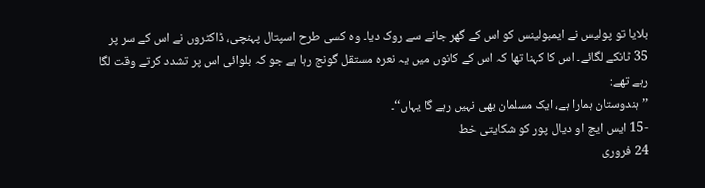بلایا تو پولیس نے ایمبولینس کو اس کے گھر جانے سے روک دیا۔ وہ کسی طرح اسپتال پہنچی، ڈاکٹروں نے اس کے سر پر 35 ٹانکے لگائے۔ اس کا کہنا تھا کہ اس کے کانوں میں یہ نعرہ مستقل گونج رہا ہے جو کہ بلوائی اس پر تشدد کرتے وقت لگا رہے تھے:
’’ہندوستان ہمارا ہے، ایک مسلمان بھی نہیں رہے گا یہاں‘‘۔
-15 ایس ایچ او دیال پور کو شکایتی خط
24 فروری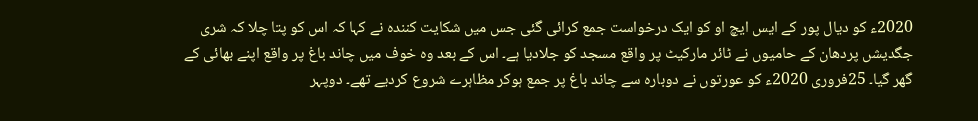2020ء کو دیال پور کے ایس ایچ او کو ایک درخواست جمع کرائی گئی جس میں شکایت کنندہ نے کہا کہ اس کو پتا چلا کہ شری جگدیشں پردھان کے حامیوں نے ٹائر مارکیٹ پر واقع مسجد کو جلادیا ہے۔ اس کے بعد وہ خوف میں چاند باغ پر واقع اپنے بھائی کے گھر گیا۔ 25فروری 2020ء کو عورتوں نے دوبارہ سے چاند باغ پر جمع ہوکر مظاہرے شروع کردیے تھے۔ دوپہر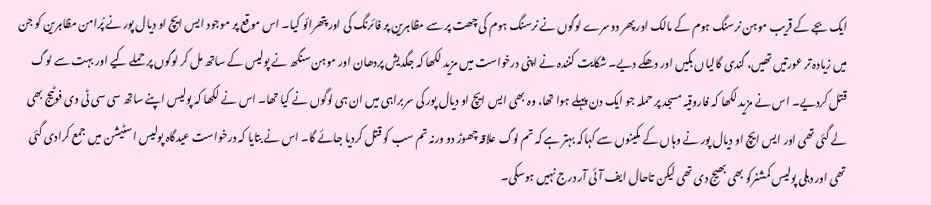ایک بجے کے قریب موہن نرسنگ ہوم کے مالک اور پھر دوسرے لوگوں نے نرسنگ ہوم کی چھت پر سے مظاہرین پر فائرنگ کی اور پتھرائو کیا۔ اس موقع پر موجود ایس ایچ او دیال پور نے پُرامن مظاہرین کو جن میں زیادہ تر عورتیں تھیں، گندی گالیاں بکیں اور دھکے دیے۔ شکایت کنندہ نے اپنی درخواست میں مزید لکھا کہ جگدیش پردھان اور موہن سنگھ نے پولیس کے ساتھ مل کر لوگوں پر حملے کیے اور بہت سے لوگ قتل کردیے۔ اس نے مزید لکھا کہ فاروقیہ مسجد پر حملہ جو ایک دن پہلے ہوا تھا، وہ بھی ایس ایچ او دیال پور کی سربراہی میں ان ہی لوگوں نے کیا تھا۔ اس نے لکھا کہ پولیس اپنے ساتھ سی سی ٹی وی فوٹیج بھی لے گئی تھی اور ایس ایچ او دیال پور نے وہاں کے مکینوں سے کہاکہ بہتر ہے کہ تم لوگ علاقہ چھوڑ دو ورنہ تم سب کو قتل کردیا جائے گا۔ اس نے بتایا کہ درخواست عیدگاہ پولیس اسٹیشن میں جمع کرادی گئی تھی اور دہلی پولیس کمشنرکو بھی بھیج دی تھی لیکن تاحال ایف آئی آر درج نہیں ہوسکی۔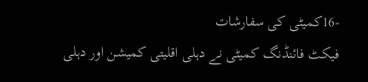-16کمیٹی کی سفارشات
فیکٹ فائنڈنگ کمیٹی نے دہلی اقلیتی کمیشن اور دہلی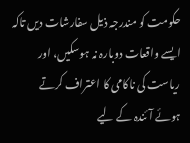حکومت کو مندرجہ ذیل سفارشات دیں تاکہ ایسے واقعات دوبارہ نہ ہوسکیں، اور ریاست کی ناکامی کا اعتراف کرتے ہوئے آئندہ کے لیے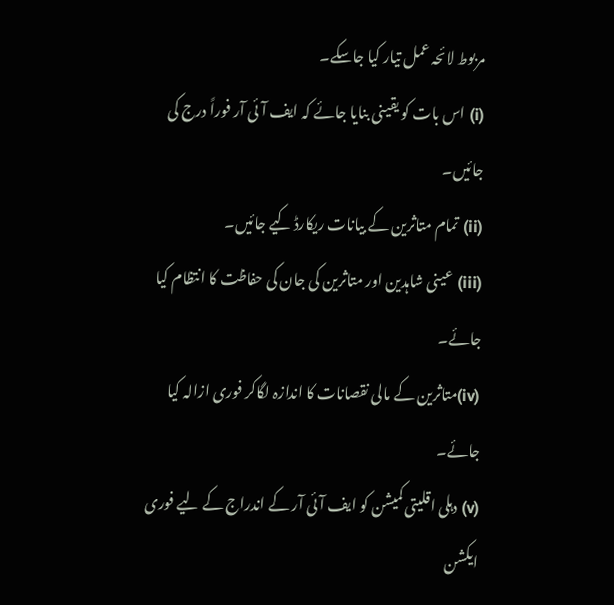مربوط لائحہ عمل تیار کیا جاسکے۔
(i) اس بات کو یقینی بنایا جائے کہ ایف آئی آر فوراً درج کی جائیں۔
(ii) تمام متاثرین کے بیانات ریکارڈ کیے جائیں۔
(iii) عینی شاہدین اور متاثرین کی جان کی حفاظت کا انتظام کیا جائے۔
(iv)متاثرین کے مالی نقصانات کا اندازہ لگاکر فوری ازالہ کیا جائے۔
(v) دہلی اقلیتی کمیشن کو ایف آئی آر کے اندراج کے لیے فوری ایکشن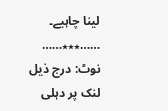لینا چاہیے۔
……٭٭٭……
نوٹ: درج ذیل لنک پر دہلی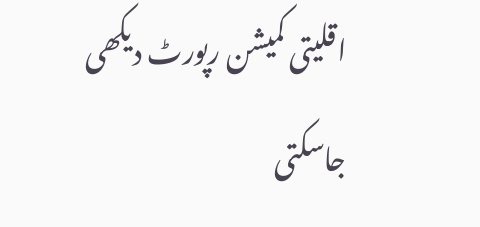اقلیتی کمیشن رپورٹ دیکھی جاسکتی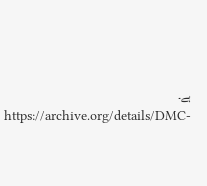ہے۔
https://archive.org/details/DMC-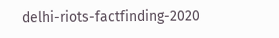delhi-riots-factfinding-2020